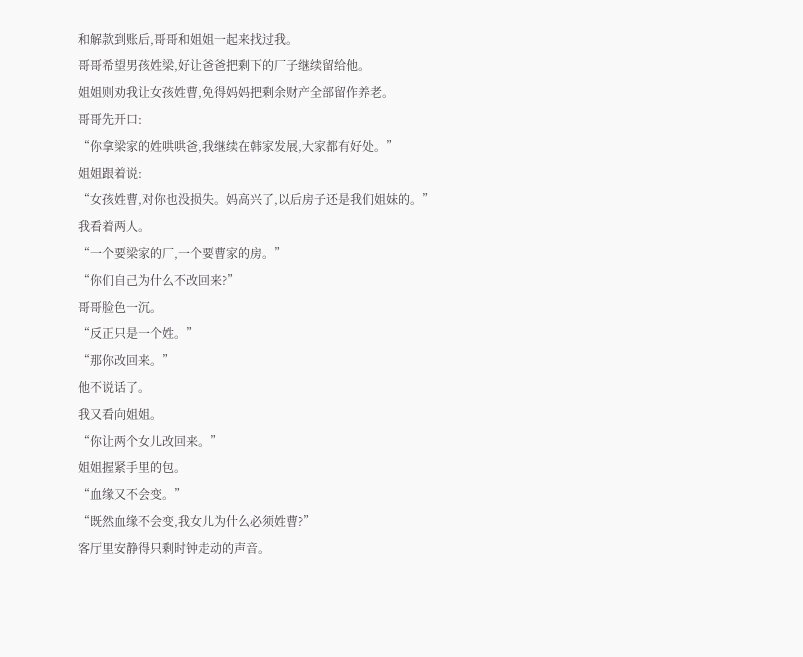和解款到账后,哥哥和姐姐一起来找过我。
哥哥希望男孩姓梁,好让爸爸把剩下的厂子继续留给他。
姐姐则劝我让女孩姓曹,免得妈妈把剩余财产全部留作养老。
哥哥先开口:
“你拿梁家的姓哄哄爸,我继续在韩家发展,大家都有好处。”
姐姐跟着说:
“女孩姓曹,对你也没损失。妈高兴了,以后房子还是我们姐妹的。”
我看着两人。
“一个要梁家的厂,一个要曹家的房。”
“你们自己为什么不改回来?”
哥哥脸色一沉。
“反正只是一个姓。”
“那你改回来。”
他不说话了。
我又看向姐姐。
“你让两个女儿改回来。”
姐姐握紧手里的包。
“血缘又不会变。”
“既然血缘不会变,我女儿为什么必须姓曹?”
客厅里安静得只剩时钟走动的声音。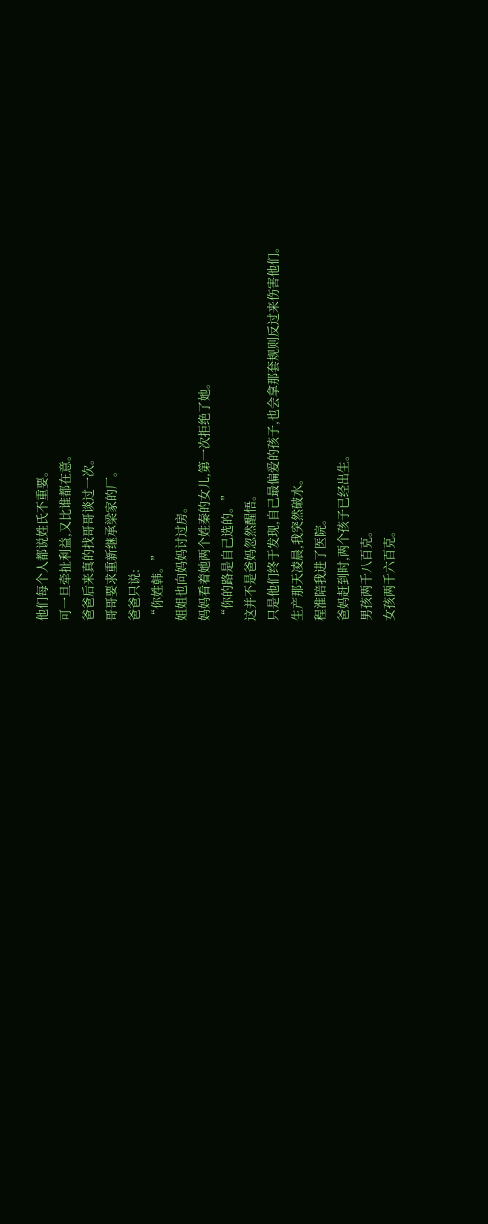他们每个人都说姓氏不重要。
可一旦牵扯利益,又比谁都在意。
爸爸后来真的找哥哥谈过一次。
哥哥要求重新继承梁家的厂。
爸爸只说:
“你姓韩。”
姐姐也向妈妈讨过房。
妈妈看着她两个姓秦的女儿,第一次拒绝了她。
“你的路是自己选的。”
这并不是爸妈忽然醒悟。
只是他们终于发现,自己最偏爱的孩子,也会拿那套规则反过来伤害他们。
生产那天凌晨,我突然破水。
程淮陪我进了医院。
爸妈赶到时,两个孩子已经出生。
男孩两千八百克。
女孩两千六百克。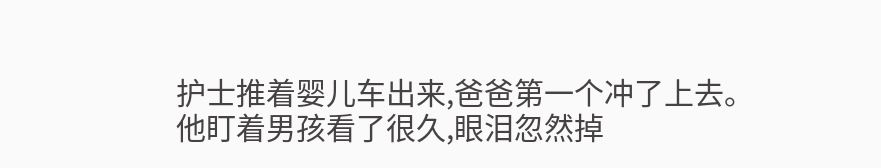护士推着婴儿车出来,爸爸第一个冲了上去。
他盯着男孩看了很久,眼泪忽然掉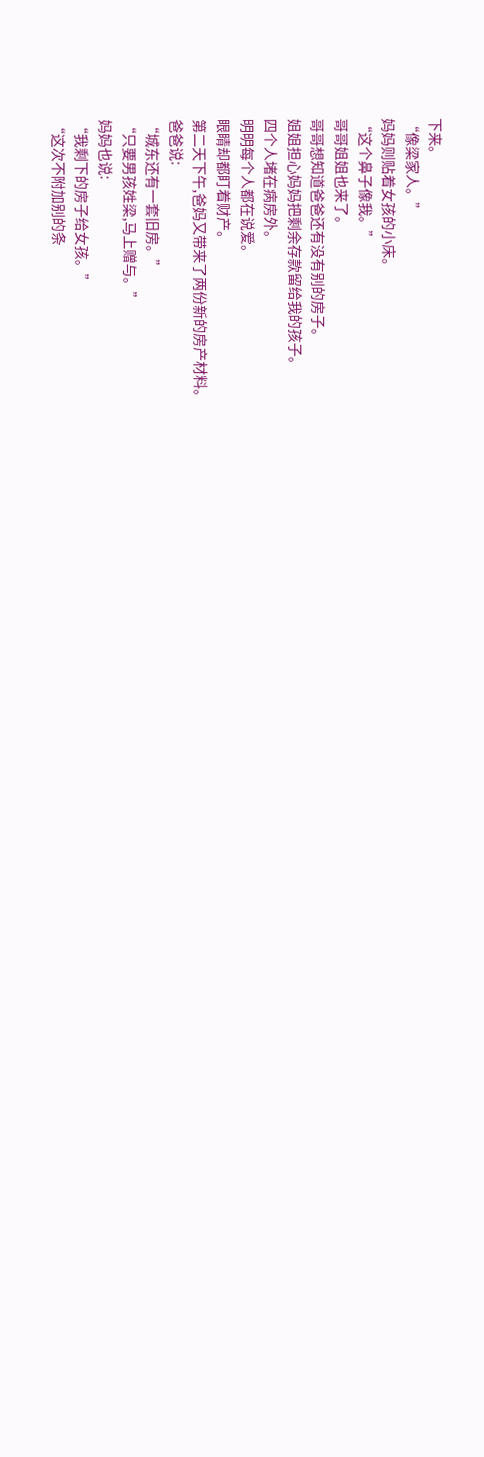下来。
“像梁家人。”
妈妈则贴着女孩的小床。
“这个鼻子像我。”
哥哥姐姐也来了。
哥哥想知道爸爸还有没有别的房子。
姐姐担心妈妈把剩余存款留给我的孩子。
四个人堵在病房外。
明明每个人都在说爱。
眼睛却都盯着财产。
第二天下午,爸妈又带来了两份新的房产材料。
爸爸说:
“城东还有一套旧房。”
“只要男孩姓梁,马上赠与。”
妈妈也说:
“我剩下的房子给女孩。”
“这次不附加别的条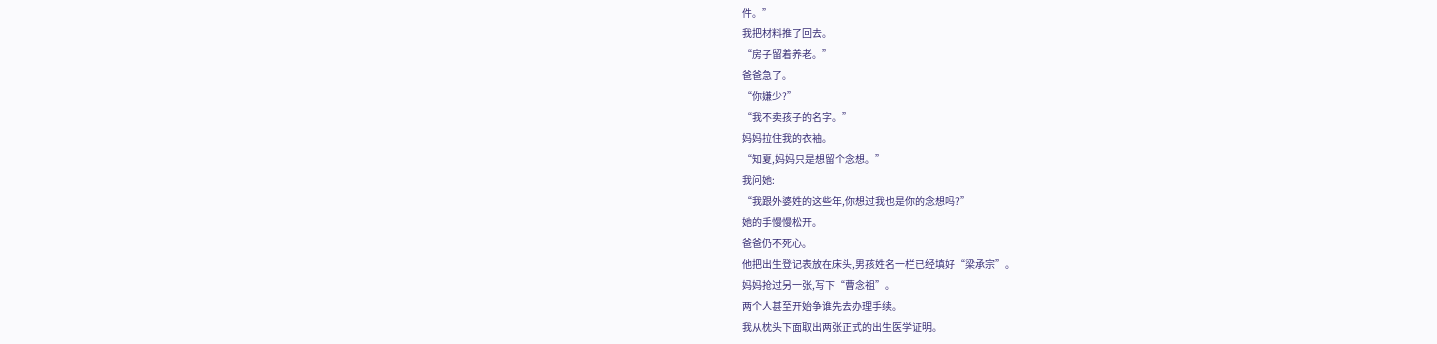件。”
我把材料推了回去。
“房子留着养老。”
爸爸急了。
“你嫌少?”
“我不卖孩子的名字。”
妈妈拉住我的衣袖。
“知夏,妈妈只是想留个念想。”
我问她:
“我跟外婆姓的这些年,你想过我也是你的念想吗?”
她的手慢慢松开。
爸爸仍不死心。
他把出生登记表放在床头,男孩姓名一栏已经填好“梁承宗”。
妈妈抢过另一张,写下“曹念祖”。
两个人甚至开始争谁先去办理手续。
我从枕头下面取出两张正式的出生医学证明。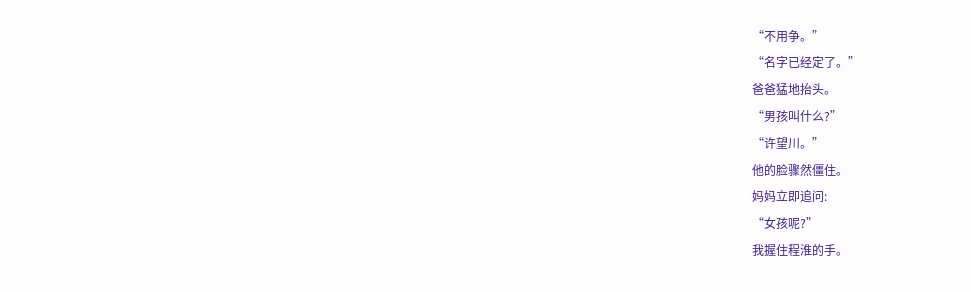“不用争。”
“名字已经定了。”
爸爸猛地抬头。
“男孩叫什么?”
“许望川。”
他的脸骤然僵住。
妈妈立即追问:
“女孩呢?”
我握住程淮的手。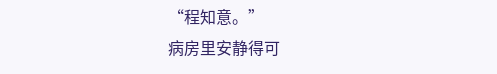“程知意。”
病房里安静得可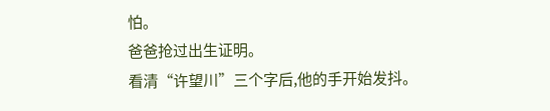怕。
爸爸抢过出生证明。
看清“许望川”三个字后,他的手开始发抖。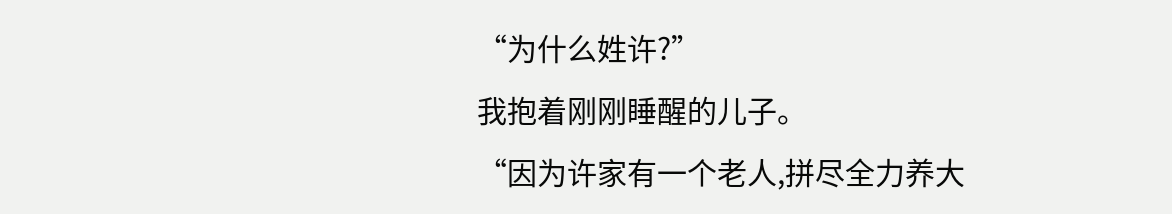“为什么姓许?”
我抱着刚刚睡醒的儿子。
“因为许家有一个老人,拼尽全力养大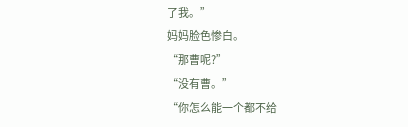了我。”
妈妈脸色惨白。
“那曹呢?”
“没有曹。”
“你怎么能一个都不给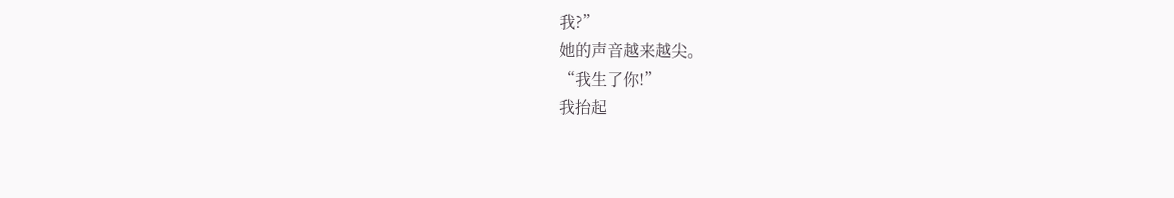我?”
她的声音越来越尖。
“我生了你!”
我抬起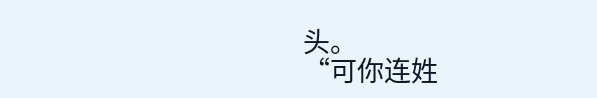头。
“可你连姓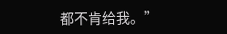都不肯给我。”